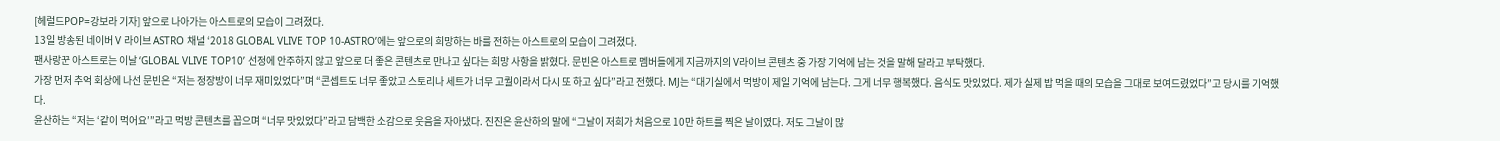[헤럴드POP=강보라 기자] 앞으로 나아가는 아스트로의 모습이 그려졌다.
13일 방송된 네이버 V 라이브 ASTRO 채널 ‘2018 GLOBAL VLIVE TOP 10-ASTRO’에는 앞으로의 희망하는 바를 전하는 아스트로의 모습이 그려졌다.
팬사랑꾼 아스트로는 이날 ‘GLOBAL VLIVE TOP10’ 선정에 안주하지 않고 앞으로 더 좋은 콘텐츠로 만나고 싶다는 희망 사항을 밝혔다. 문빈은 아스트로 멤버들에게 지금까지의 V라이브 콘텐츠 중 가장 기억에 남는 것을 말해 달라고 부탁했다.
가장 먼저 추억 회상에 나선 문빈은 “저는 정장방이 너무 재미있었다”며 “콘셉트도 너무 좋았고 스토리나 세트가 너무 고퀄이라서 다시 또 하고 싶다”라고 전했다. MJ는 “대기실에서 먹방이 제일 기억에 남는다. 그게 너무 행복했다. 음식도 맛있었다. 제가 실제 밥 먹을 때의 모습을 그대로 보여드렸었다”고 당시를 기억했다.
윤산하는 “저는 ‘같이 먹어요’”라고 먹방 콘텐츠를 꼽으며 “너무 맛있었다”라고 담백한 소감으로 웃음을 자아냈다. 진진은 윤산하의 말에 “그날이 저희가 처음으로 10만 하트를 찍은 날이였다. 저도 그날이 많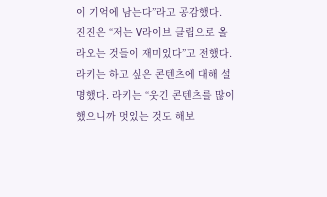이 기억에 남는다”라고 공감했다.
진진은 “저는 V라이브 클립으로 올라오는 것들이 재미있다”고 전했다. 라키는 하고 싶은 콘텐츠에 대해 설명했다. 라키는 “웃긴 콘텐츠를 많이 했으니까 멋있는 것도 해보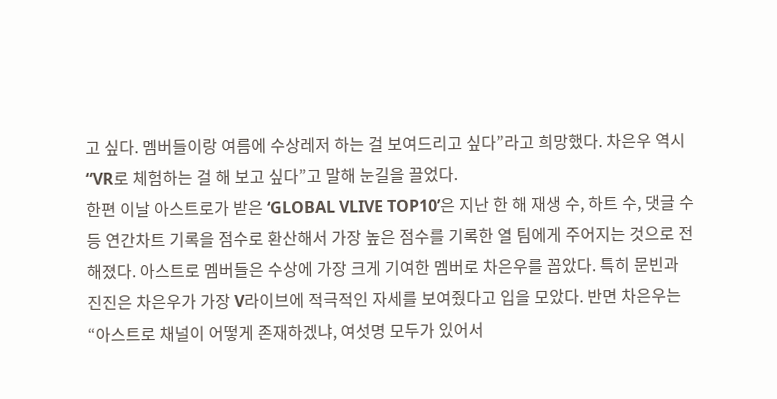고 싶다. 멤버들이랑 여름에 수상레저 하는 걸 보여드리고 싶다”라고 희망했다. 차은우 역시 “VR로 체험하는 걸 해 보고 싶다”고 말해 눈길을 끌었다.
한편 이날 아스트로가 받은 ‘GLOBAL VLIVE TOP10’은 지난 한 해 재생 수, 하트 수, 댓글 수 등 연간차트 기록을 점수로 환산해서 가장 높은 점수를 기록한 열 팀에게 주어지는 것으로 전해졌다. 아스트로 멤버들은 수상에 가장 크게 기여한 멤버로 차은우를 꼽았다. 특히 문빈과 진진은 차은우가 가장 V라이브에 적극적인 자세를 보여줬다고 입을 모았다. 반면 차은우는 “아스트로 채널이 어떻게 존재하겠냐, 여섯명 모두가 있어서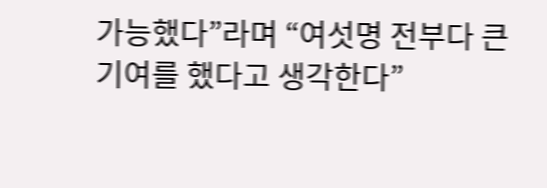가능했다”라며 “여섯명 전부다 큰 기여를 했다고 생각한다”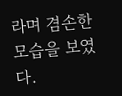라며 겸손한 모습을 보였다.